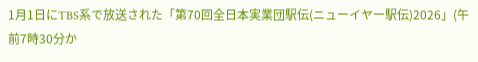1月1日にTBS系で放送された「第70回全日本実業団駅伝(ニューイヤー駅伝)2026」(午前7時30分か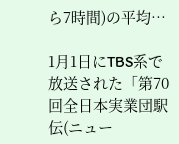ら7時間)の平均…

1月1日にTBS系で放送された「第70回全日本実業団駅伝(ニュー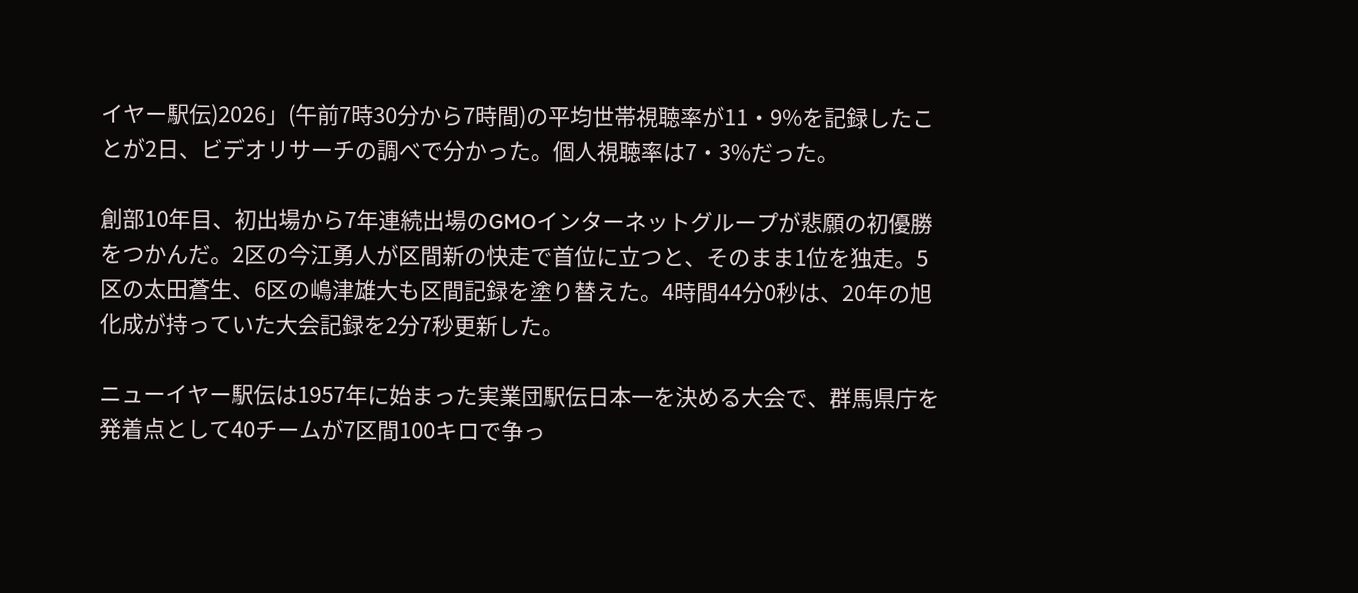イヤー駅伝)2026」(午前7時30分から7時間)の平均世帯視聴率が11・9%を記録したことが2日、ビデオリサーチの調べで分かった。個人視聴率は7・3%だった。

創部10年目、初出場から7年連続出場のGMOインターネットグループが悲願の初優勝をつかんだ。2区の今江勇人が区間新の快走で首位に立つと、そのまま1位を独走。5区の太田蒼生、6区の嶋津雄大も区間記録を塗り替えた。4時間44分0秒は、20年の旭化成が持っていた大会記録を2分7秒更新した。

ニューイヤー駅伝は1957年に始まった実業団駅伝日本一を決める大会で、群馬県庁を発着点として40チームが7区間100キロで争っ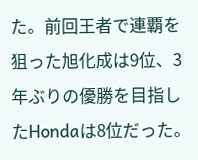た。前回王者で連覇を狙った旭化成は9位、3年ぶりの優勝を目指したHondaは8位だった。